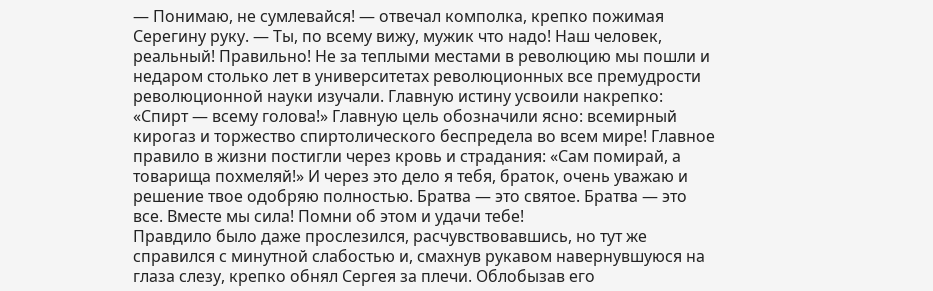— Понимаю, не сумлевайся! — отвечал комполка, крепко пожимая Серегину руку. — Ты, по всему вижу, мужик что надо! Наш человек, реальный! Правильно! Не за теплыми местами в революцию мы пошли и недаром столько лет в университетах революционных все премудрости революционной науки изучали. Главную истину усвоили накрепко: «Спирт — всему голова!» Главную цель обозначили ясно: всемирный кирогаз и торжество спиртолического беспредела во всем мире! Главное правило в жизни постигли через кровь и страдания: «Сам помирай, а товарища похмеляй!» И через это дело я тебя, браток, очень уважаю и решение твое одобряю полностью. Братва — это святое. Братва — это все. Вместе мы сила! Помни об этом и удачи тебе!
Правдило было даже прослезился, расчувствовавшись, но тут же справился с минутной слабостью и, смахнув рукавом навернувшуюся на глаза слезу, крепко обнял Сергея за плечи. Облобызав его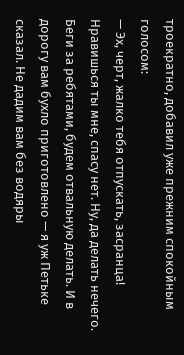троекратно, добавил уже прежним спокойным голосом:
— Эх, черт, жалко тебя отпускать, засранца! Нравишься ты мне, спасу нет. Ну, да делать нечего. Беги за ребятами, будем отвальную делать. И в дорогу вам бухло приготовлено — я уж Петьке сказал. Не дадим вам без водяры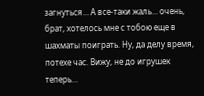загнуться… А все-таки жаль… очень, брат, хотелось мне с тобою еще в шахматы поиграть. Ну, да делу время, потехе час. Вижу, не до игрушек теперь…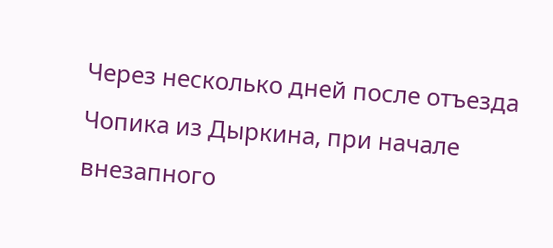Через несколько дней после отъезда Чопика из Дыркина, при начале внезапного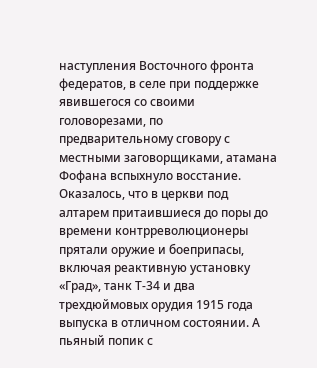наступления Восточного фронта федератов, в селе при поддержке явившегося со своими головорезами, по предварительному сговору с местными заговорщиками, атамана Фофана вспыхнуло восстание. Оказалось, что в церкви под алтарем притаившиеся до поры до времени контрреволюционеры прятали оружие и боеприпасы, включая реактивную установку «Град», танк Т-34 и два трехдюймовых орудия 1915 года выпуска в отличном состоянии. А пьяный попик с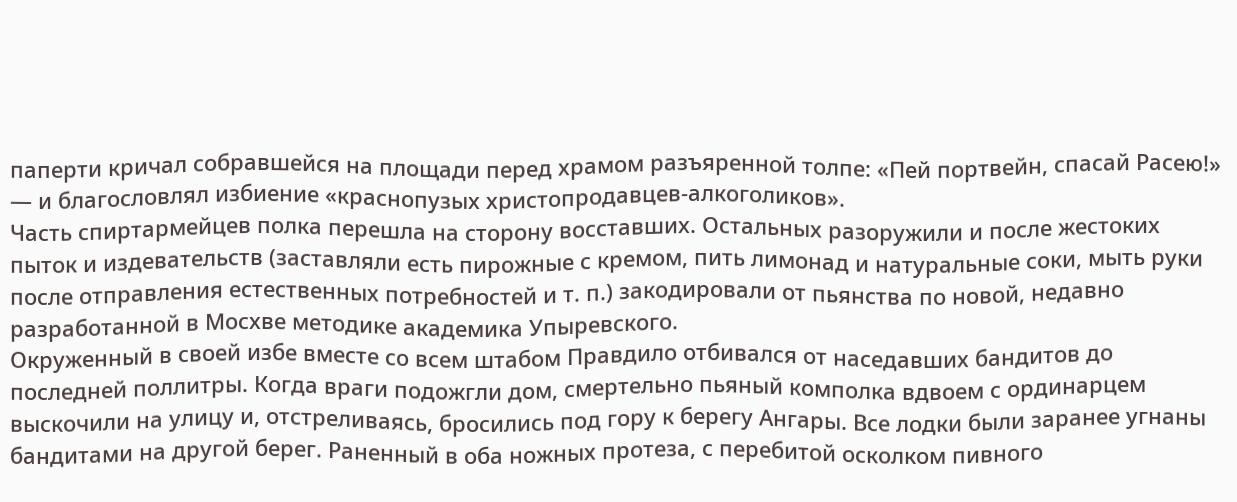паперти кричал собравшейся на площади перед храмом разъяренной толпе: «Пей портвейн, спасай Расею!» — и благословлял избиение «краснопузых христопродавцев-алкоголиков».
Часть спиртармейцев полка перешла на сторону восставших. Остальных разоружили и после жестоких пыток и издевательств (заставляли есть пирожные с кремом, пить лимонад и натуральные соки, мыть руки после отправления естественных потребностей и т. п.) закодировали от пьянства по новой, недавно разработанной в Мосхве методике академика Упыревского.
Окруженный в своей избе вместе со всем штабом Правдило отбивался от наседавших бандитов до последней поллитры. Когда враги подожгли дом, смертельно пьяный комполка вдвоем с ординарцем выскочили на улицу и, отстреливаясь, бросились под гору к берегу Ангары. Все лодки были заранее угнаны бандитами на другой берег. Раненный в оба ножных протеза, с перебитой осколком пивного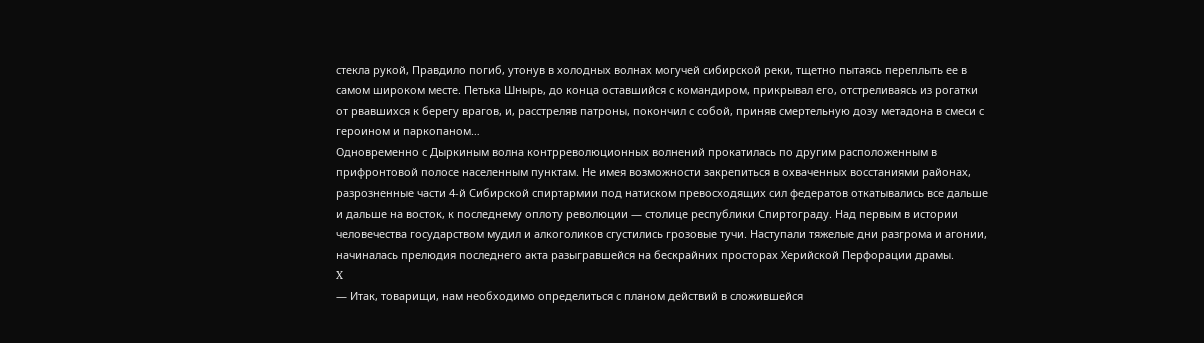стекла рукой, Правдило погиб, утонув в холодных волнах могучей сибирской реки, тщетно пытаясь переплыть ее в самом широком месте. Петька Шнырь, до конца оставшийся с командиром, прикрывал его, отстреливаясь из рогатки от рвавшихся к берегу врагов, и, расстреляв патроны, покончил с собой, приняв смертельную дозу метадона в смеси с героином и паркопаном…
Одновременно с Дыркиным волна контрреволюционных волнений прокатилась по другим расположенным в прифронтовой полосе населенным пунктам. Не имея возможности закрепиться в охваченных восстаниями районах, разрозненные части 4-й Сибирской спиртармии под натиском превосходящих сил федератов откатывались все дальше и дальше на восток, к последнему оплоту революции — столице республики Спиртограду. Над первым в истории человечества государством мудил и алкоголиков сгустились грозовые тучи. Наступали тяжелые дни разгрома и агонии, начиналась прелюдия последнего акта разыгравшейся на бескрайних просторах Херийской Перфорации драмы.
X
— Итак, товарищи, нам необходимо определиться с планом действий в сложившейся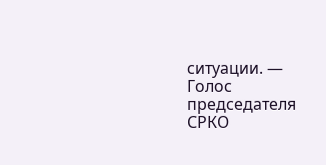ситуации. — Голос председателя СРКО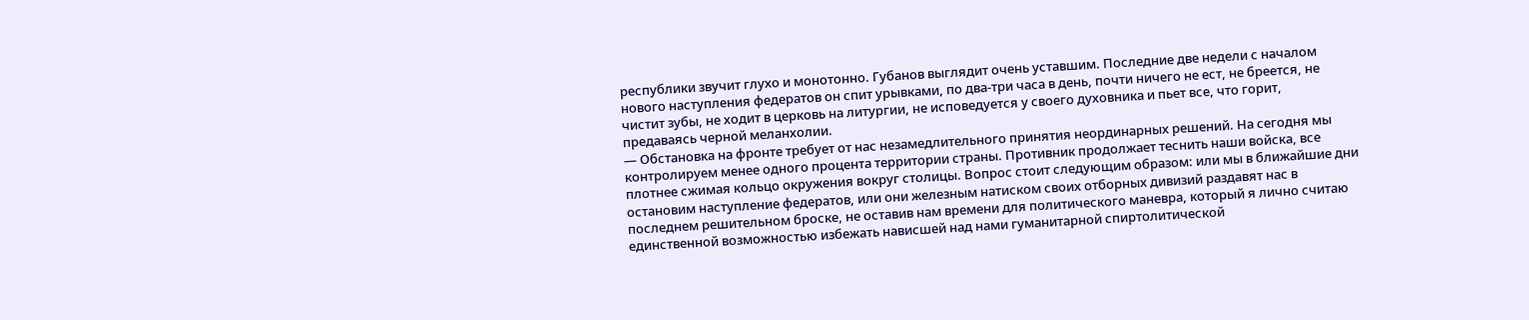республики звучит глухо и монотонно. Губанов выглядит очень уставшим. Последние две недели с началом нового наступления федератов он спит урывками, по два-три часа в день, почти ничего не ест, не бреется, не чистит зубы, не ходит в церковь на литургии, не исповедуется у своего духовника и пьет все, что горит, предаваясь черной меланхолии.
— Обстановка на фронте требует от нас незамедлительного принятия неординарных решений. На сегодня мы контролируем менее одного процента территории страны. Противник продолжает теснить наши войска, все плотнее сжимая кольцо окружения вокруг столицы. Вопрос стоит следующим образом: или мы в ближайшие дни остановим наступление федератов, или они железным натиском своих отборных дивизий раздавят нас в последнем решительном броске, не оставив нам времени для политического маневра, который я лично считаю единственной возможностью избежать нависшей над нами гуманитарной спиртолитической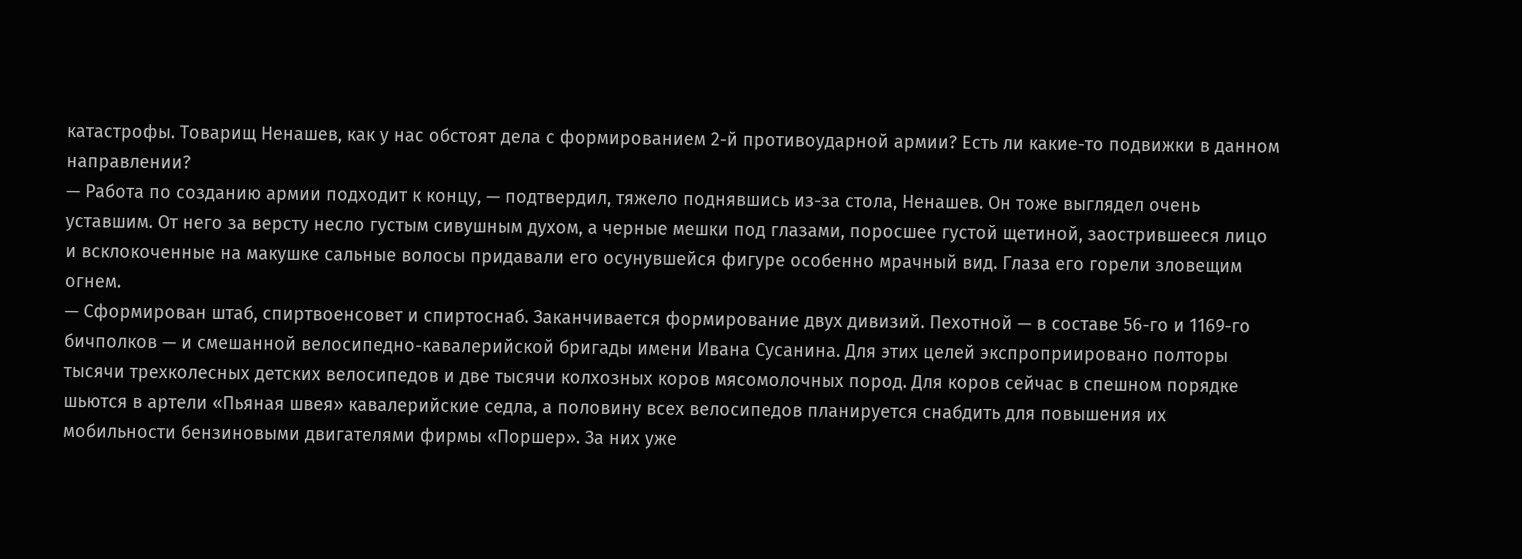катастрофы. Товарищ Ненашев, как у нас обстоят дела с формированием 2-й противоударной армии? Есть ли какие-то подвижки в данном направлении?
— Работа по созданию армии подходит к концу, — подтвердил, тяжело поднявшись из-за стола, Ненашев. Он тоже выглядел очень уставшим. От него за версту несло густым сивушным духом, а черные мешки под глазами, поросшее густой щетиной, заострившееся лицо и всклокоченные на макушке сальные волосы придавали его осунувшейся фигуре особенно мрачный вид. Глаза его горели зловещим огнем.
— Сформирован штаб, спиртвоенсовет и спиртоснаб. Заканчивается формирование двух дивизий. Пехотной — в составе 56-го и 1169-го бичполков — и смешанной велосипедно-кавалерийской бригады имени Ивана Сусанина. Для этих целей экспроприировано полторы тысячи трехколесных детских велосипедов и две тысячи колхозных коров мясомолочных пород. Для коров сейчас в спешном порядке шьются в артели «Пьяная швея» кавалерийские седла, а половину всех велосипедов планируется снабдить для повышения их мобильности бензиновыми двигателями фирмы «Поршер». За них уже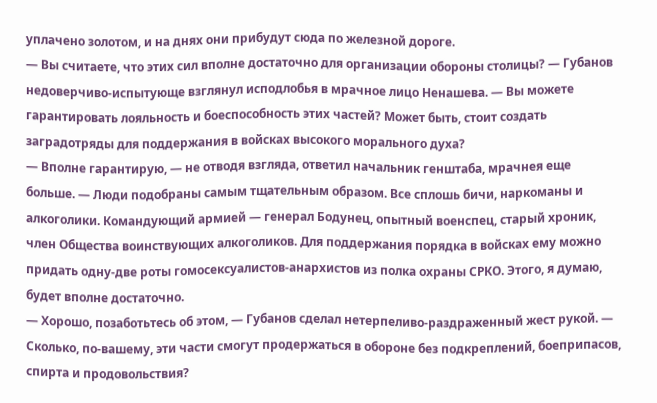уплачено золотом, и на днях они прибудут сюда по железной дороге.
— Вы считаете, что этих сил вполне достаточно для организации обороны столицы? — Губанов недоверчиво-испытующе взглянул исподлобья в мрачное лицо Ненашева. — Вы можете гарантировать лояльность и боеспособность этих частей? Может быть, стоит создать заградотряды для поддержания в войсках высокого морального духа?
— Вполне гарантирую, — не отводя взгляда, ответил начальник генштаба, мрачнея еще больше. — Люди подобраны самым тщательным образом. Все сплошь бичи, наркоманы и алкоголики. Командующий армией — генерал Бодунец, опытный военспец, старый хроник, член Общества воинствующих алкоголиков. Для поддержания порядка в войсках ему можно придать одну-две роты гомосексуалистов-анархистов из полка охраны СРКО. Этого, я думаю, будет вполне достаточно.
— Хорошо, позаботьтесь об этом, — Губанов сделал нетерпеливо-раздраженный жест рукой. — Сколько, по-вашему, эти части смогут продержаться в обороне без подкреплений, боеприпасов, спирта и продовольствия?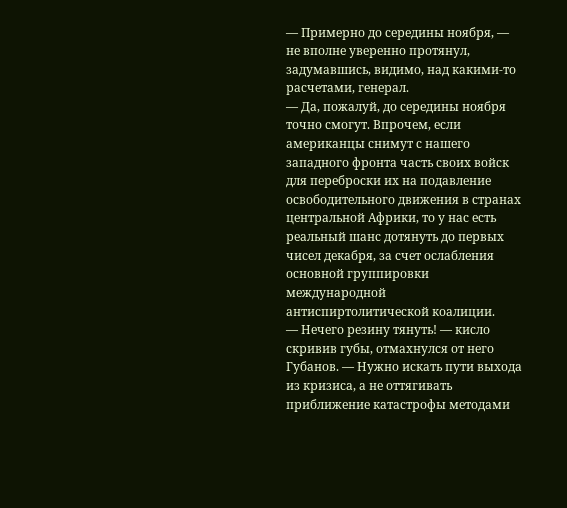— Примерно до середины ноября, — не вполне уверенно протянул, задумавшись, видимо, над какими-то расчетами, генерал.
— Да, пожалуй, до середины ноября точно смогут. Впрочем, если американцы снимут с нашего западного фронта часть своих войск для переброски их на подавление освободительного движения в странах центральной Африки, то у нас есть реальный шанс дотянуть до первых чисел декабря, за счет ослабления основной группировки международной антиспиртолитической коалиции.
— Нечего резину тянуть! — кисло скривив губы, отмахнулся от него Губанов. — Нужно искать пути выхода из кризиса, а не оттягивать приближение катастрофы методами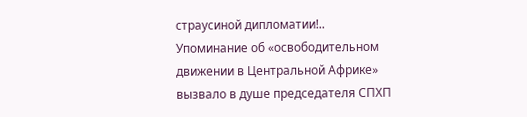страусиной дипломатии!..
Упоминание об «освободительном движении в Центральной Африке» вызвало в душе председателя СПХП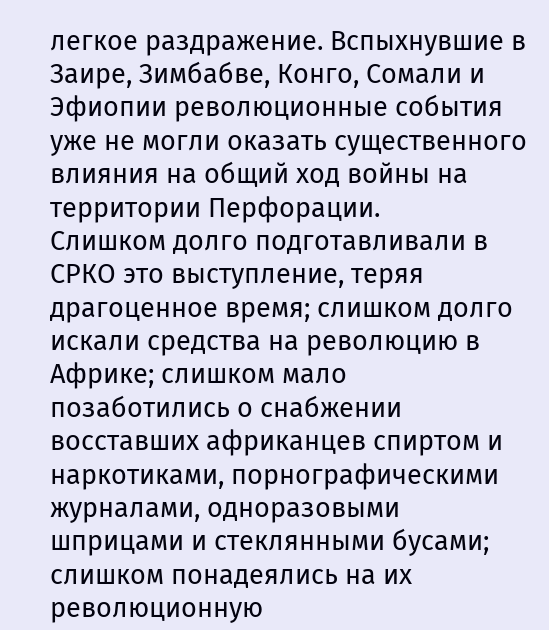легкое раздражение. Вспыхнувшие в Заире, Зимбабве, Конго, Сомали и Эфиопии революционные события уже не могли оказать существенного влияния на общий ход войны на территории Перфорации.
Слишком долго подготавливали в СРКО это выступление, теряя драгоценное время; слишком долго искали средства на революцию в Африке; слишком мало позаботились о снабжении восставших африканцев спиртом и наркотиками, порнографическими журналами, одноразовыми шприцами и стеклянными бусами; слишком понадеялись на их революционную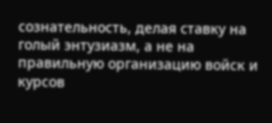сознательность, делая ставку на голый энтузиазм, а не на правильную организацию войск и курсов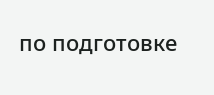по подготовке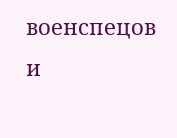военспецов и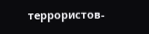террористов-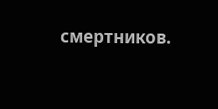смертников.